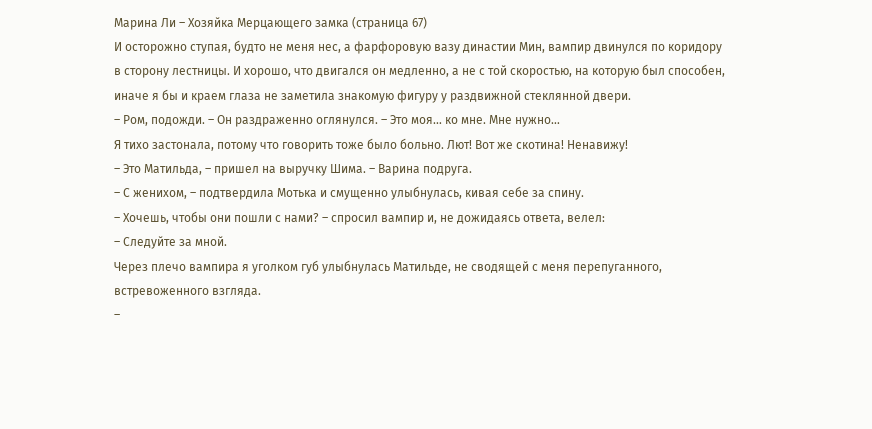Марина Ли – Хозяйка Мерцающего замка (страница 67)
И осторожно ступая, будто не меня нес, а фарфоровую вазу династии Мин, вампир двинулся по коридору в сторону лестницы. И хорошо, что двигался он медленно, а не с той скоростью, на которую был способен, иначе я бы и краем глаза не заметила знакомую фигуру у раздвижной стеклянной двери.
– Ром, подожди. – Он раздраженно оглянулся. – Это моя… ко мне. Мне нужно…
Я тихо застонала, потому что говорить тоже было больно. Лют! Вот же скотина! Ненавижу!
– Это Матильда, – пришел на выручку Шима. – Варина подруга.
– С женихом, – подтвердила Мотька и смущенно улыбнулась, кивая себе за спину.
– Хочешь, чтобы они пошли с нами? – спросил вампир и, не дожидаясь ответа, велел:
– Следуйте за мной.
Через плечо вампира я уголком губ улыбнулась Матильде, не сводящей с меня перепуганного, встревоженного взгляда.
–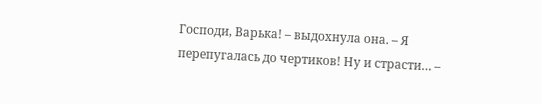Господи, Варька! – выдохнула она. – Я перепугалась до чертиков! Ну и страсти… –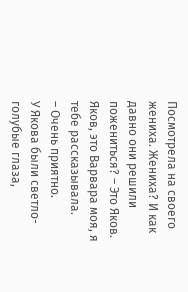Посмотрела на своего жениха. Жениха? И как давно они решили пожениться? – Это Яков. Яков, это Варвара моя, я тебе рассказывала.
– Очень приятно.
У Якова были светло-голубые глаза,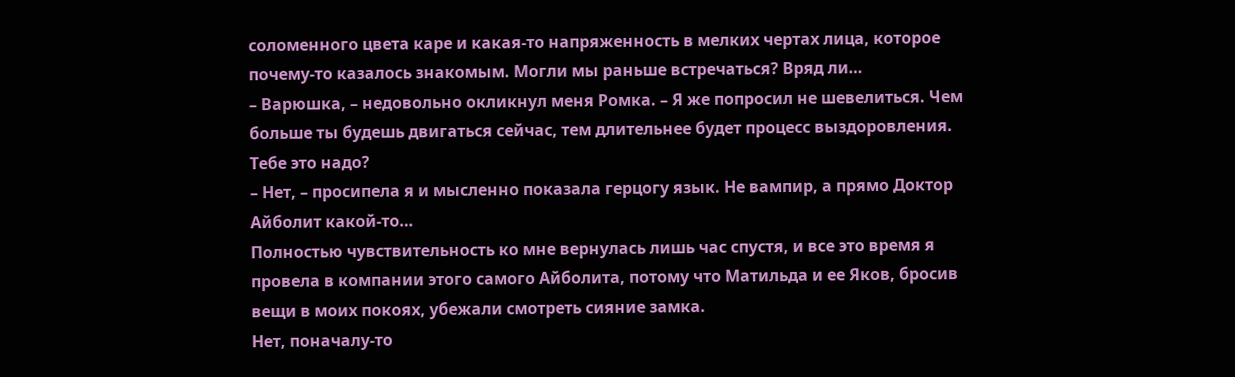соломенного цвета каре и какая-то напряженность в мелких чертах лица, которое почему-то казалось знакомым. Могли мы раньше встречаться? Вряд ли…
– Варюшка, – недовольно окликнул меня Ромка. – Я же попросил не шевелиться. Чем больше ты будешь двигаться сейчас, тем длительнее будет процесс выздоровления. Тебе это надо?
– Нет, – просипела я и мысленно показала герцогу язык. Не вампир, а прямо Доктор Айболит какой-то…
Полностью чувствительность ко мне вернулась лишь час спустя, и все это время я провела в компании этого самого Айболита, потому что Матильда и ее Яков, бросив вещи в моих покоях, убежали смотреть сияние замка.
Нет, поначалу-то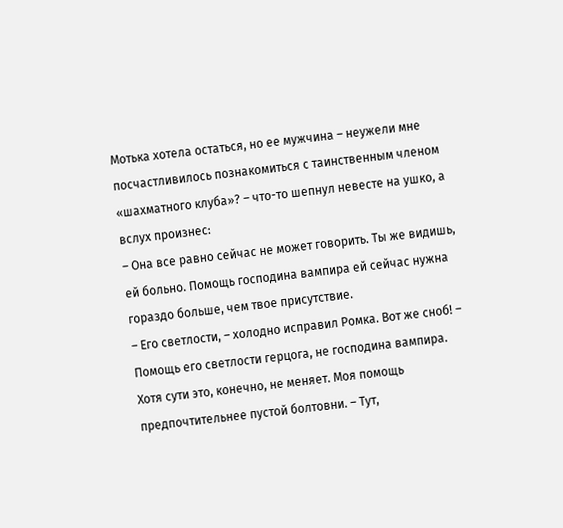Мотька хотела остаться, но ее мужчина – неужели мне посчастливилось познакомиться с таинственным членом «шахматного клуба»? – что-то шепнул невесте на ушко, а вслух произнес:
– Она все равно сейчас не может говорить. Ты же видишь, ей больно. Помощь господина вампира ей сейчас нужна гораздо больше, чем твое присутствие.
– Его светлости, – холодно исправил Ромка. Вот же сноб! – Помощь его светлости герцога, не господина вампира. Хотя сути это, конечно, не меняет. Моя помощь предпочтительнее пустой болтовни. – Тут,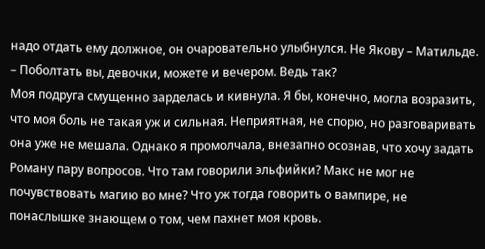надо отдать ему должное, он очаровательно улыбнулся. Не Якову – Матильде. – Поболтать вы, девочки, можете и вечером. Ведь так?
Моя подруга смущенно зарделась и кивнула. Я бы, конечно, могла возразить, что моя боль не такая уж и сильная. Неприятная, не спорю, но разговаривать она уже не мешала. Однако я промолчала, внезапно осознав, что хочу задать Роману пару вопросов. Что там говорили эльфийки? Макс не мог не почувствовать магию во мне? Что уж тогда говорить о вампире, не понаслышке знающем о том, чем пахнет моя кровь.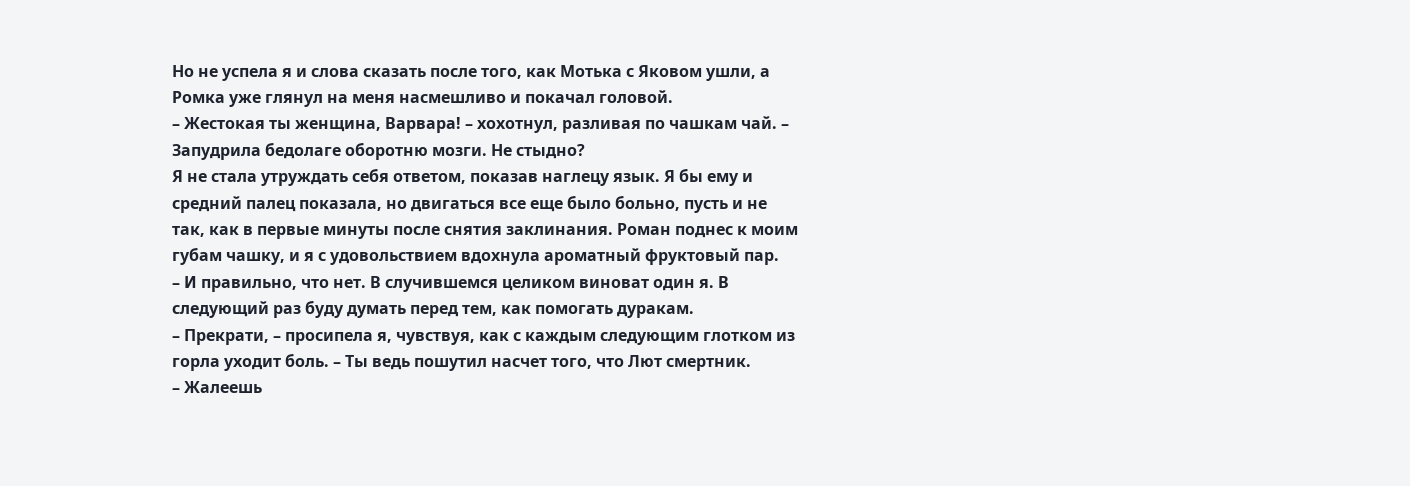Но не успела я и слова сказать после того, как Мотька с Яковом ушли, а Ромка уже глянул на меня насмешливо и покачал головой.
– Жестокая ты женщина, Варвара! – хохотнул, разливая по чашкам чай. – Запудрила бедолаге оборотню мозги. Не стыдно?
Я не стала утруждать себя ответом, показав наглецу язык. Я бы ему и средний палец показала, но двигаться все еще было больно, пусть и не так, как в первые минуты после снятия заклинания. Роман поднес к моим губам чашку, и я с удовольствием вдохнула ароматный фруктовый пар.
– И правильно, что нет. В случившемся целиком виноват один я. В следующий раз буду думать перед тем, как помогать дуракам.
– Прекрати, – просипела я, чувствуя, как с каждым следующим глотком из горла уходит боль. – Ты ведь пошутил насчет того, что Лют смертник.
– Жалеешь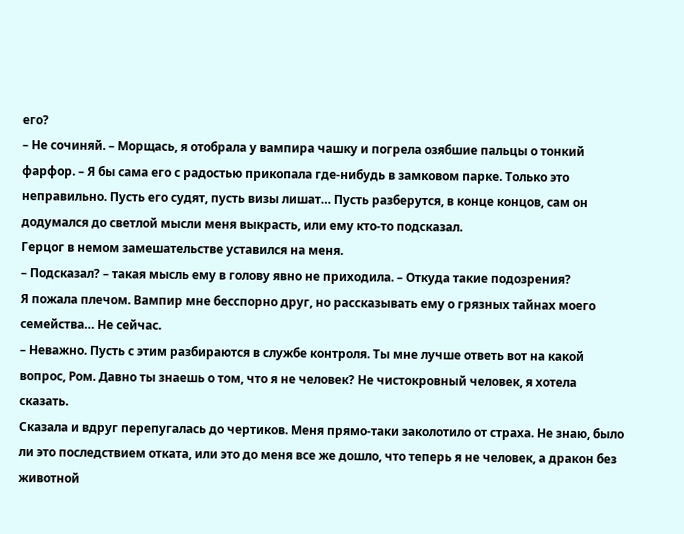его?
– Не сочиняй. – Морщась, я отобрала у вампира чашку и погрела озябшие пальцы о тонкий фарфор. – Я бы сама его с радостью прикопала где-нибудь в замковом парке. Только это неправильно. Пусть его судят, пусть визы лишат… Пусть разберутся, в конце концов, сам он додумался до светлой мысли меня выкрасть, или ему кто-то подсказал.
Герцог в немом замешательстве уставился на меня.
– Подсказал? – такая мысль ему в голову явно не приходила. – Откуда такие подозрения?
Я пожала плечом. Вампир мне бесспорно друг, но рассказывать ему о грязных тайнах моего семейства… Не сейчас.
– Неважно. Пусть с этим разбираются в службе контроля. Ты мне лучше ответь вот на какой вопрос, Ром. Давно ты знаешь о том, что я не человек? Не чистокровный человек, я хотела сказать.
Сказала и вдруг перепугалась до чертиков. Меня прямо-таки заколотило от страха. Не знаю, было ли это последствием отката, или это до меня все же дошло, что теперь я не человек, а дракон без животной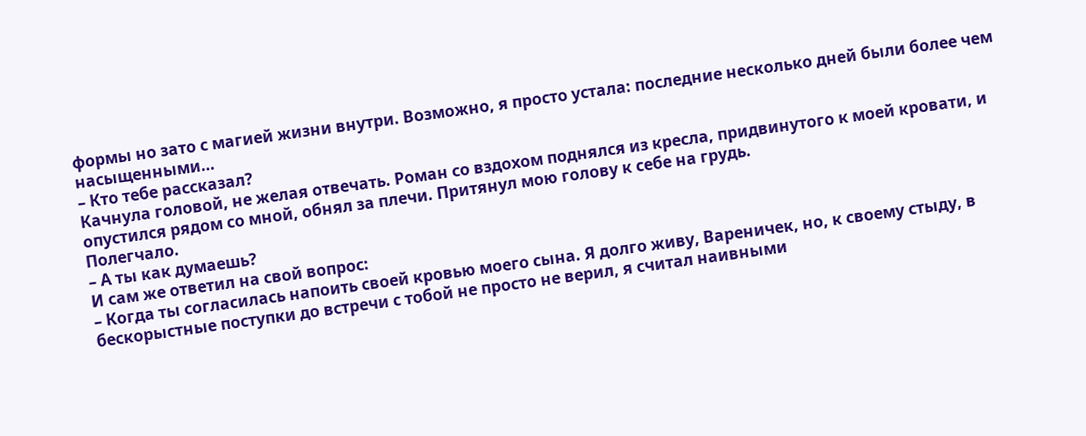формы но зато с магией жизни внутри. Возможно, я просто устала: последние несколько дней были более чем насыщенными…
– Кто тебе рассказал?
Качнула головой, не желая отвечать. Роман со вздохом поднялся из кресла, придвинутого к моей кровати, и опустился рядом со мной, обнял за плечи. Притянул мою голову к себе на грудь.
Полегчало.
– А ты как думаешь?
И сам же ответил на свой вопрос:
– Когда ты согласилась напоить своей кровью моего сына. Я долго живу, Вареничек, но, к своему стыду, в бескорыстные поступки до встречи с тобой не просто не верил, я считал наивными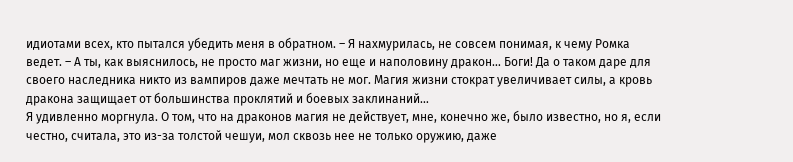идиотами всех, кто пытался убедить меня в обратном. – Я нахмурилась, не совсем понимая, к чему Ромка ведет. – А ты, как выяснилось, не просто маг жизни, но еще и наполовину дракон… Боги! Да о таком даре для своего наследника никто из вампиров даже мечтать не мог. Магия жизни стократ увеличивает силы, а кровь дракона защищает от большинства проклятий и боевых заклинаний…
Я удивленно моргнула. О том, что на драконов магия не действует, мне, конечно же, было известно, но я, если честно, считала, это из-за толстой чешуи, мол сквозь нее не только оружию, даже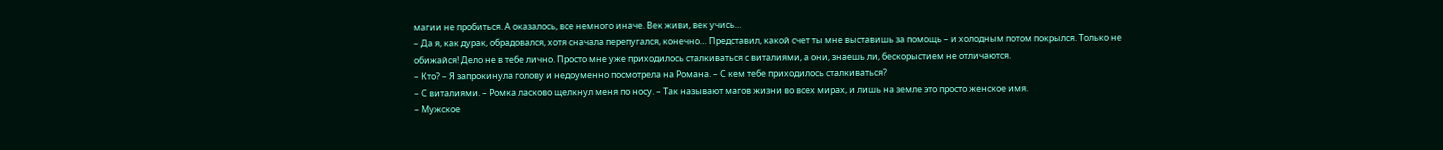магии не пробиться. А оказалось, все немного иначе. Век живи, век учись…
– Да я, как дурак, обрадовался, хотя сначала перепугался, конечно… Представил, какой счет ты мне выставишь за помощь – и холодным потом покрылся. Только не обижайся! Дело не в тебе лично. Просто мне уже приходилось сталкиваться с виталиями, а они, знаешь ли, бескорыстием не отличаются.
– Кто? – Я запрокинула голову и недоуменно посмотрела на Романа. – С кем тебе приходилось сталкиваться?
– С виталиями. – Ромка ласково щелкнул меня по носу. – Так называют магов жизни во всех мирах, и лишь на земле это просто женское имя.
– Мужское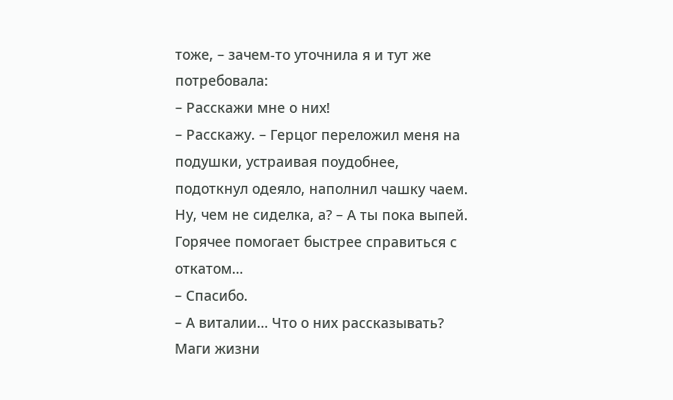тоже, – зачем-то уточнила я и тут же потребовала:
– Расскажи мне о них!
– Расскажу. – Герцог переложил меня на подушки, устраивая поудобнее, подоткнул одеяло, наполнил чашку чаем. Ну, чем не сиделка, а? – А ты пока выпей. Горячее помогает быстрее справиться с откатом…
– Спасибо.
– А виталии… Что о них рассказывать? Маги жизни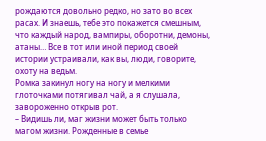рождаются довольно редко, но зато во всех расах. И знаешь, тебе это покажется смешным, что каждый народ, вампиры, оборотни, демоны, атаны… Все в тот или иной период своей истории устраивали, как вы, люди, говорите, охоту на ведьм.
Ромка закинул ногу на ногу и мелкими глоточками потягивал чай, а я слушала, завороженно открыв рот.
– Видишь ли, маг жизни может быть только магом жизни. Рожденные в семье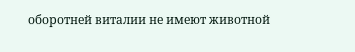оборотней виталии не имеют животной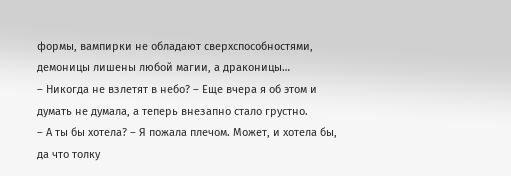формы, вампирки не обладают сверхспособностями, демоницы лишены любой магии, а драконицы…
– Никогда не взлетят в небо? – Еще вчера я об этом и думать не думала, а теперь внезапно стало грустно.
– А ты бы хотела? – Я пожала плечом. Может, и хотела бы, да что толку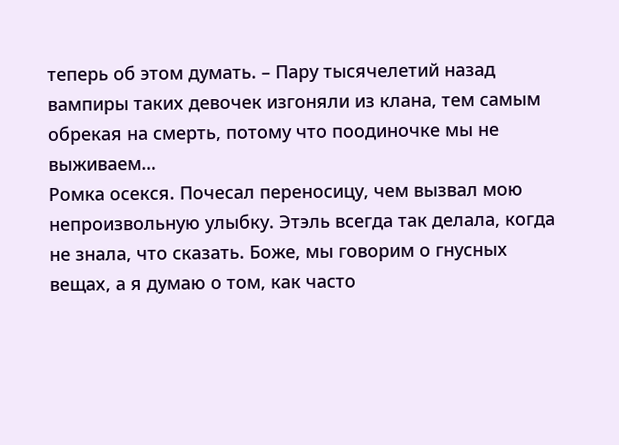теперь об этом думать. – Пару тысячелетий назад вампиры таких девочек изгоняли из клана, тем самым обрекая на смерть, потому что поодиночке мы не выживаем…
Ромка осекся. Почесал переносицу, чем вызвал мою непроизвольную улыбку. Этэль всегда так делала, когда не знала, что сказать. Боже, мы говорим о гнусных вещах, а я думаю о том, как часто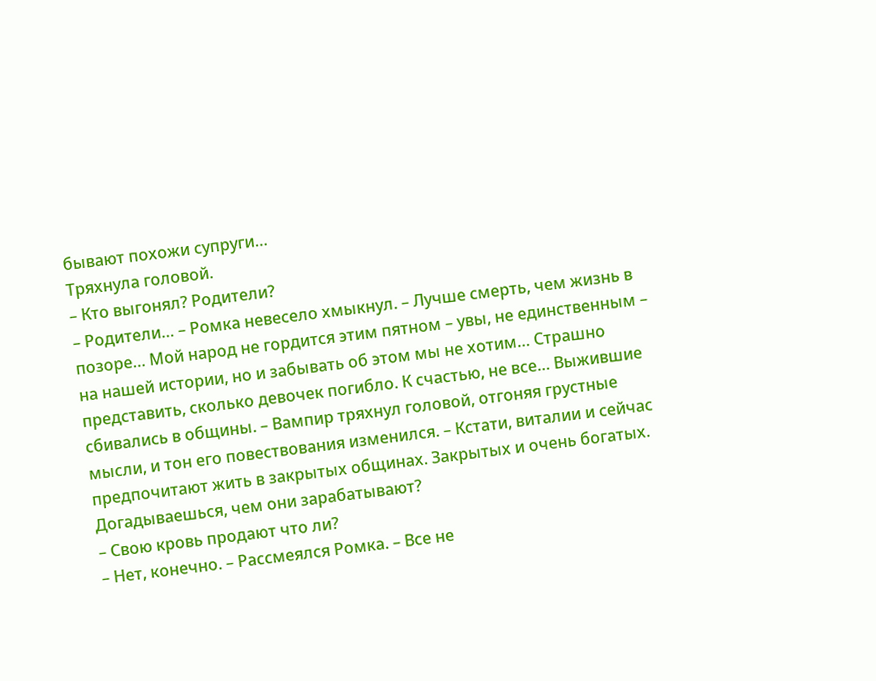бывают похожи супруги…
Тряхнула головой.
– Кто выгонял? Родители?
– Родители… – Ромка невесело хмыкнул. – Лучше смерть, чем жизнь в позоре… Мой народ не гордится этим пятном – увы, не единственным – на нашей истории, но и забывать об этом мы не хотим… Страшно представить, сколько девочек погибло. К счастью, не все… Выжившие сбивались в общины. – Вампир тряхнул головой, отгоняя грустные мысли, и тон его повествования изменился. – Кстати, виталии и сейчас предпочитают жить в закрытых общинах. Закрытых и очень богатых. Догадываешься, чем они зарабатывают?
– Свою кровь продают что ли?
– Нет, конечно. – Рассмеялся Ромка. – Все не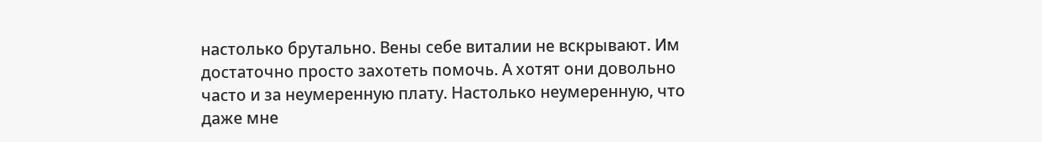настолько брутально. Вены себе виталии не вскрывают. Им достаточно просто захотеть помочь. А хотят они довольно часто и за неумеренную плату. Настолько неумеренную, что даже мне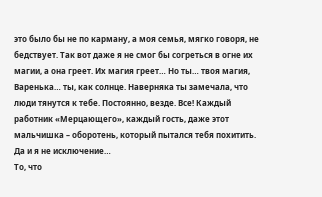это было бы не по карману, а моя семья, мягко говоря, не бедствует. Так вот даже я не смог бы согреться в огне их магии, а она греет. Их магия греет… Но ты… твоя магия, Варенька… ты, как солнце. Наверняка ты замечала, что люди тянутся к тебе. Постоянно, везде. Все! Каждый работник «Мерцающего», каждый гость, даже этот мальчишка – оборотень, который пытался тебя похитить. Да и я не исключение…
То, что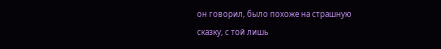он говорил, было похоже на страшную сказку, с той лишь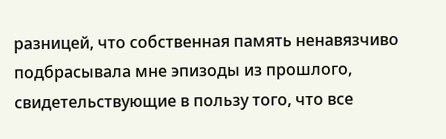разницей, что собственная память ненавязчиво подбрасывала мне эпизоды из прошлого, свидетельствующие в пользу того, что все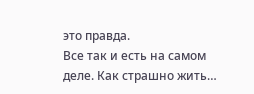это правда.
Все так и есть на самом деле. Как страшно жить…